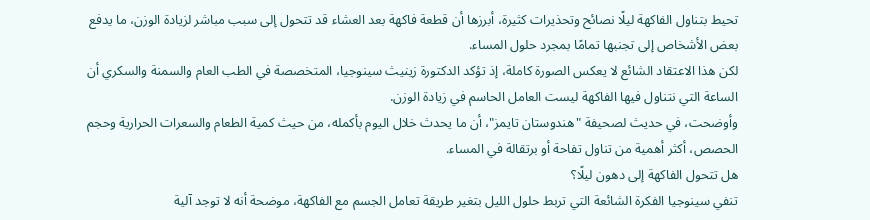تحيط بتناول الفاكهة ليلًا نصائح وتحذيرات كثيرة، أبرزها أن قطعة فاكهة بعد العشاء قد تتحول إلى سبب مباشر لزيادة الوزن، ما يدفع بعض الأشخاص إلى تجنبها تمامًا بمجرد حلول المساء.
لكن هذا الاعتقاد الشائع لا يعكس الصورة كاملة، إذ تؤكد الدكتورة زينيث سينوجيا، المتخصصة في الطب العام والسمنة والسكري أن الساعة التي نتناول فيها الفاكهة ليست العامل الحاسم في زيادة الوزن.
وأوضحت، في حديث لصحيفة "هندوستان تايمز"، أن ما يحدث خلال اليوم بأكمله، من حيث كمية الطعام والسعرات الحرارية وحجم الحصص، أكثر أهمية من تناول تفاحة أو برتقالة في المساء.
هل تتحول الفاكهة إلى دهون ليلًا؟
تنفي سينوجيا الفكرة الشائعة التي تربط حلول الليل بتغير طريقة تعامل الجسم مع الفاكهة، موضحة أنه لا توجد آلية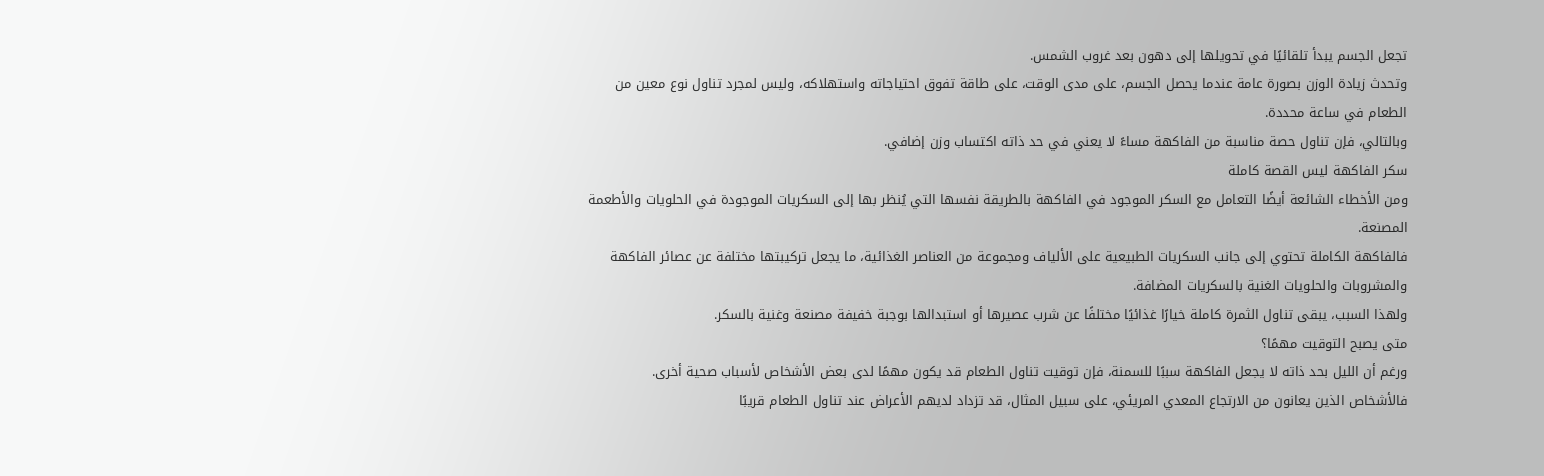تجعل الجسم يبدأ تلقائيًا في تحويلها إلى دهون بعد غروب الشمس.
وتحدث زيادة الوزن بصورة عامة عندما يحصل الجسم، على مدى الوقت، على طاقة تفوق احتياجاته واستهلاكه، وليس لمجرد تناول نوع معين من الطعام في ساعة محددة.
وبالتالي، فإن تناول حصة مناسبة من الفاكهة مساءً لا يعني في حد ذاته اكتساب وزن إضافي.
سكر الفاكهة ليس القصة كاملة
ومن الأخطاء الشائعة أيضًا التعامل مع السكر الموجود في الفاكهة بالطريقة نفسها التي يُنظر بها إلى السكريات الموجودة في الحلويات والأطعمة المصنعة.
فالفاكهة الكاملة تحتوي إلى جانب السكريات الطبيعية على الألياف ومجموعة من العناصر الغذائية، ما يجعل تركيبتها مختلفة عن عصائر الفاكهة والمشروبات والحلويات الغنية بالسكريات المضافة.
ولهذا السبب، يبقى تناول الثمرة كاملة خيارًا غذائيًا مختلفًا عن شرب عصيرها أو استبدالها بوجبة خفيفة مصنعة وغنية بالسكر.
متى يصبح التوقيت مهمًا؟
ورغم أن الليل بحد ذاته لا يجعل الفاكهة سببًا للسمنة، فإن توقيت تناول الطعام قد يكون مهمًا لدى بعض الأشخاص لأسباب صحية أخرى.
فالأشخاص الذين يعانون من الارتجاع المعدي المريئي، على سبيل المثال، قد تزداد لديهم الأعراض عند تناول الطعام قريبًا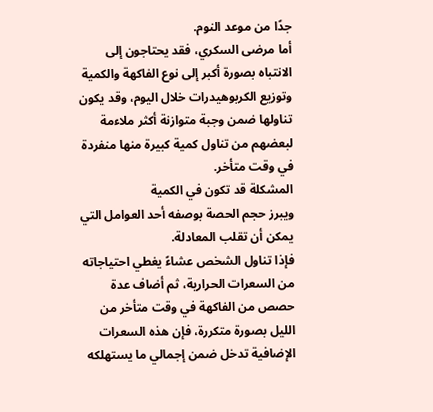جدًا من موعد النوم.
أما مرضى السكري، فقد يحتاجون إلى الانتباه بصورة أكبر إلى نوع الفاكهة والكمية وتوزيع الكربوهيدرات خلال اليوم، وقد يكون تناولها ضمن وجبة متوازنة أكثر ملاءمة لبعضهم من تناول كمية كبيرة منها منفردة في وقت متأخر.
المشكلة قد تكون في الكمية
ويبرز حجم الحصة بوصفه أحد العوامل التي يمكن أن تقلب المعادلة.
فإذا تناول الشخص عشاءً يغطي احتياجاته من السعرات الحرارية، ثم أضاف عدة حصص من الفاكهة في وقت متأخر من الليل بصورة متكررة، فإن هذه السعرات الإضافية تدخل ضمن إجمالي ما يستهلكه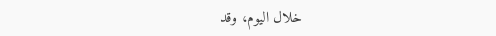خلال اليوم، وقد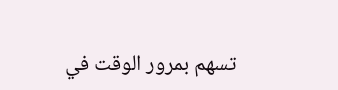تسهم بمرور الوقت في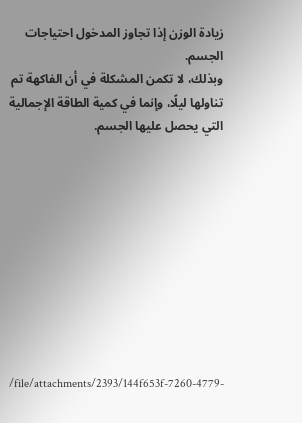زيادة الوزن إذا تجاوز المدخول احتياجات الجسم.
وبذلك، لا تكمن المشكلة في أن الفاكهة تم تناولها ليلًا، وإنما في كمية الطاقة الإجمالية التي يحصل عليها الجسم.










/file/attachments/2393/144f653f-7260-4779-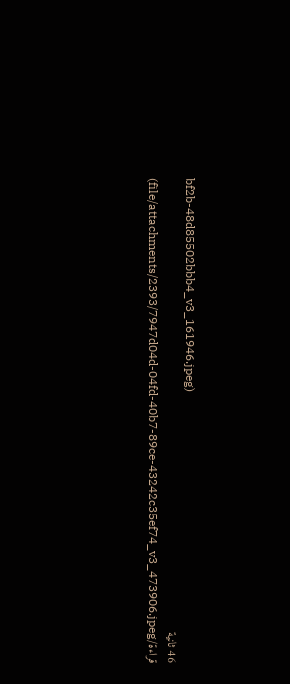bf2b-48d85502bbb4_v3_161946.jpeg)
46 ثانية قراءة/file/attachments/2393/7947d04d-04fd-40b7-89ce-43242c35ef74_v3_473906.jpeg)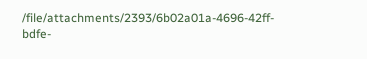/file/attachments/2393/6b02a01a-4696-42ff-bdfe-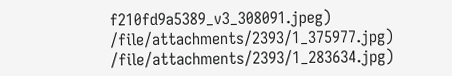f210fd9a5389_v3_308091.jpeg)
/file/attachments/2393/1_375977.jpg)
/file/attachments/2393/1_283634.jpg)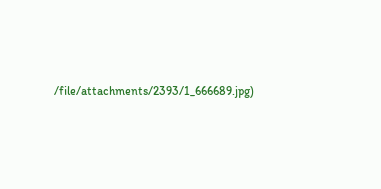/file/attachments/2393/1_666689.jpg)